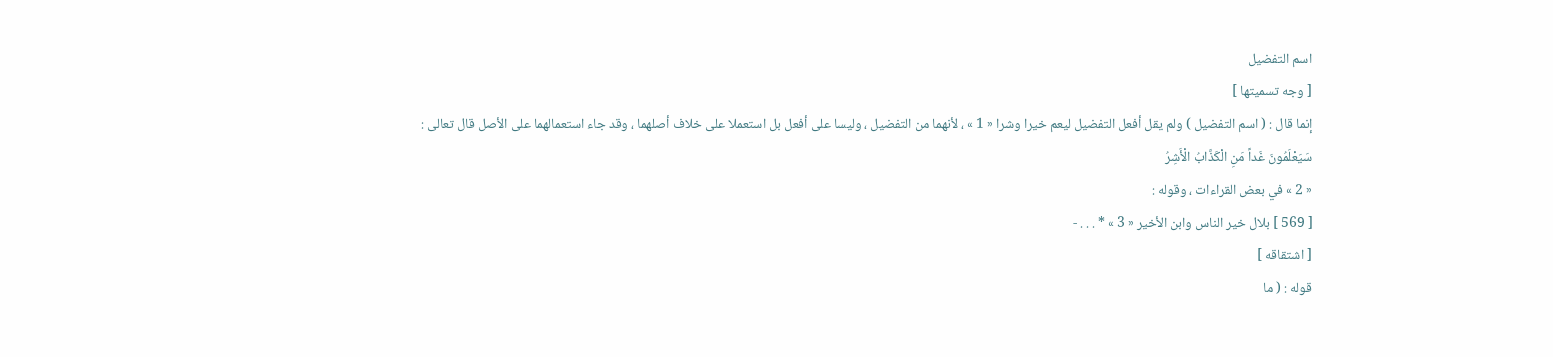اسم التفضيل
[ وجه تسميتها ]
إنما قال : ( اسم التفضيل ) ولم يقل أفعل التفضيل ليعم خيرا وشرا « 1 » ، لأنهما من التفضيل ، وليسا على أفعل بل استعملا على خلاف أصلهما ، وقد جاء استعمالهما على الأصل قال تعالى :
سَيَعْلَمُونَ غَداً مَنِ الْكَذَّابُ الْأَشِرُ
« 2 » في بعض القراءات ، وقوله :
[ 569 ] بلال خير الناس وابن الأخير « 3 » * . . . -
[ اشتقاقه ]
قوله : ( ما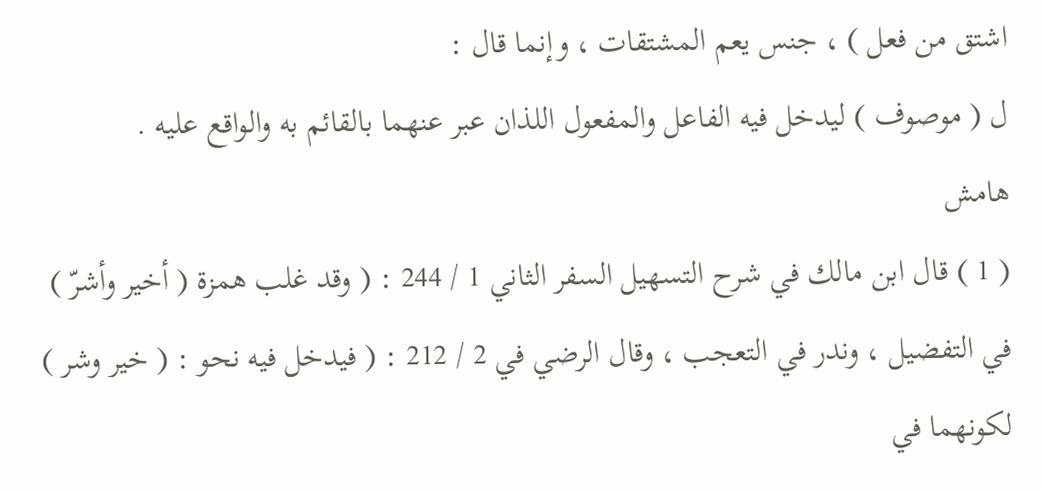اشتق من فعل ) ، جنس يعم المشتقات ، وإنما قال :
ل ( موصوف ) ليدخل فيه الفاعل والمفعول اللذان عبر عنهما بالقائم به والواقع عليه .
هامش
( 1 ) قال ابن مالك في شرح التسهيل السفر الثاني 1 / 244 : ( وقد غلب همزة ( أخير وأشرّ ) في التفضيل ، وندر في التعجب ، وقال الرضي في 2 / 212 : ( فيدخل فيه نحو : ( خير وشر ) لكونهما في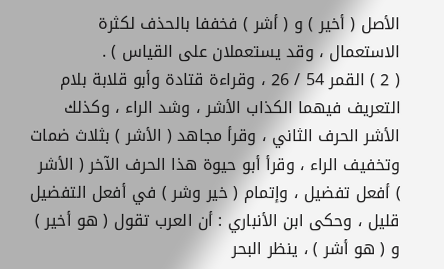الأصل ( أخير ) و ( أشر ) فخففا بالحذف لكثرة الاستعمال ، وقد يستعملان على القياس ) .
( 2 ) القمر 54 / 26 ، وقراءة قتادة وأبو قلابة بلام التعريف فيهما الكذاب الأشر ، وشد الراء ، وكذلك الأشر الحرف الثاني ، وقرأ مجاهد ( الأشر ) بثلاث ضمات وتخفيف الراء ، وقرأ أبو حيوة هذا الحرف الآخر ( الأشر ) أفعل تفضيل ، وإتمام ( خير وشر ) في أفعل التفضيل قليل ، وحكى ابن الأنباري : أن العرب تقول ( هو أخير ) و ( هو أشر ) ، ينظر البحر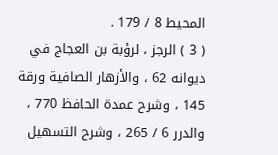المحيط 8 / 179 .
( 3 ) الرجز ، لرؤبة بن العجاج في ديوانه 62 ، والأزهار الصافية ورقة 145 ، وشرح عمدة الحافظ 770 ، والدرر 6 / 265 ، وشرح التسهيل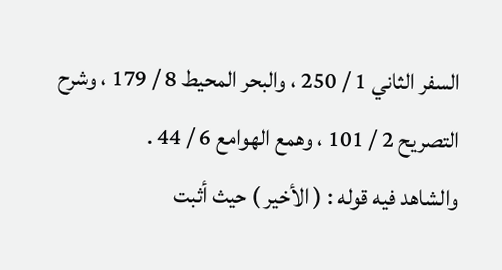السفر الثاني 1 / 250 ، والبحر المحيط 8 / 179 ، وشرح التصريح 2 / 101 ، وهمع الهوامع 6 / 44 .
والشاهد فيه قوله : ( الأخير ) حيث أثبت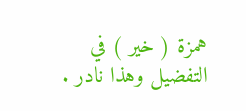همزة ( خير ) في التفضيل وهذا نادر .